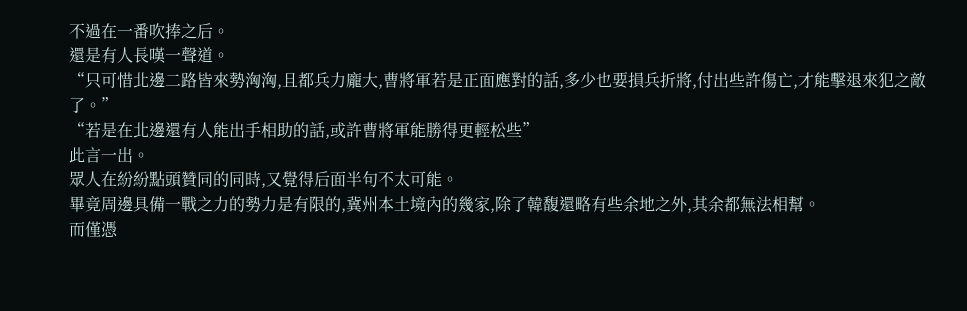不過在一番吹捧之后。
還是有人長嘆一聲道。
“只可惜北邊二路皆來勢洶洶,且都兵力龐大,曹將軍若是正面應對的話,多少也要損兵折將,付出些許傷亡,才能擊退來犯之敵了。”
“若是在北邊還有人能出手相助的話,或許曹將軍能勝得更輕松些”
此言一出。
眾人在紛紛點頭贊同的同時,又覺得后面半句不太可能。
畢竟周邊具備一戰之力的勢力是有限的,冀州本土境內的幾家,除了韓馥還略有些余地之外,其余都無法相幫。
而僅憑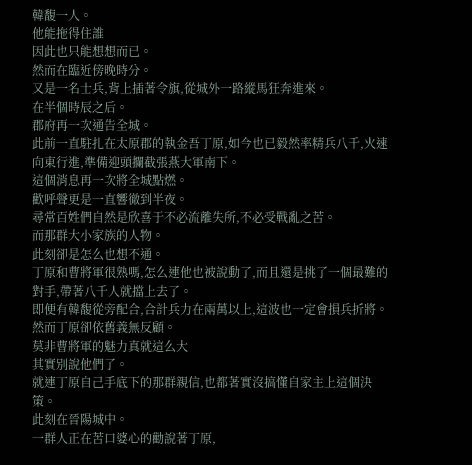韓馥一人。
他能拖得住誰
因此也只能想想而已。
然而在臨近傍晚時分。
又是一名士兵,背上插著令旗,從城外一路縱馬狂奔進來。
在半個時辰之后。
郡府再一次通告全城。
此前一直駐扎在太原郡的執金吾丁原,如今也已毅然率精兵八千,火速向東行進,準備迎頭攔截張燕大軍南下。
這個消息再一次將全城點燃。
歡呼聲更是一直響徹到半夜。
尋常百姓們自然是欣喜于不必流離失所,不必受戰亂之苦。
而那群大小家族的人物。
此刻卻是怎么也想不通。
丁原和曹將軍很熟嗎,怎么連他也被說動了,而且還是挑了一個最難的對手,帶著八千人就擋上去了。
即便有韓馥從旁配合,合計兵力在兩萬以上,這波也一定會損兵折將。
然而丁原卻依舊義無反顧。
莫非曹將軍的魅力真就這么大
其實別說他們了。
就連丁原自己手底下的那群親信,也都著實沒搞懂自家主上這個決策。
此刻在晉陽城中。
一群人正在苦口婆心的勸說著丁原,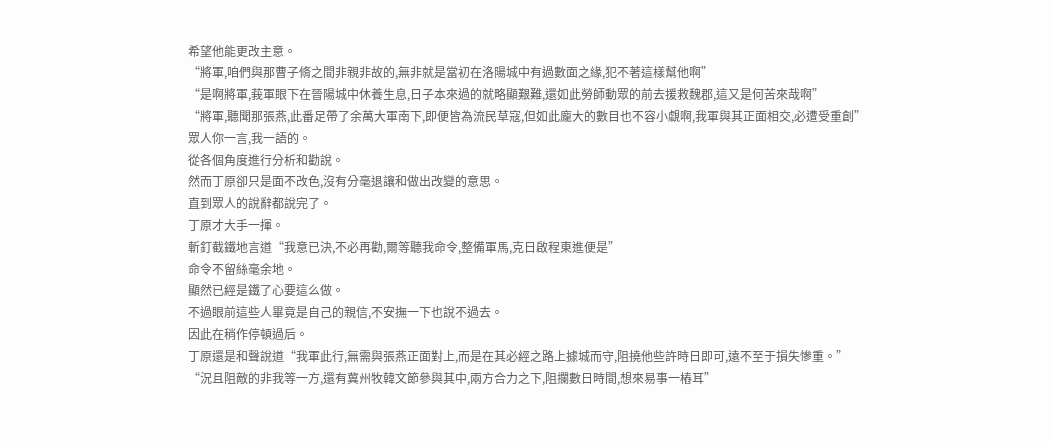希望他能更改主意。
“將軍,咱們與那曹子脩之間非親非故的,無非就是當初在洛陽城中有過數面之緣,犯不著這樣幫他啊”
“是啊將軍,莪軍眼下在晉陽城中休養生息,日子本來過的就略顯艱難,還如此勞師動眾的前去援救魏郡,這又是何苦來哉啊”
“將軍,聽聞那張燕,此番足帶了余萬大軍南下,即便皆為流民草寇,但如此龐大的數目也不容小覷啊,我軍與其正面相交,必遭受重創”
眾人你一言,我一語的。
從各個角度進行分析和勸說。
然而丁原卻只是面不改色,沒有分毫退讓和做出改變的意思。
直到眾人的說辭都說完了。
丁原才大手一揮。
斬釘截鐵地言道“我意已決,不必再勸,爾等聽我命令,整備軍馬,克日啟程東進便是”
命令不留絲毫余地。
顯然已經是鐵了心要這么做。
不過眼前這些人畢竟是自己的親信,不安撫一下也說不過去。
因此在稍作停頓過后。
丁原還是和聲說道“我軍此行,無需與張燕正面對上,而是在其必經之路上據城而守,阻撓他些許時日即可,遠不至于損失慘重。”
“況且阻敵的非我等一方,還有冀州牧韓文節參與其中,兩方合力之下,阻攔數日時間,想來易事一樁耳”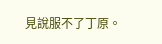見說服不了丁原。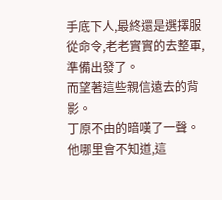手底下人,最終還是選擇服從命令,老老實實的去整軍,準備出發了。
而望著這些親信遠去的背影。
丁原不由的暗嘆了一聲。
他哪里會不知道,這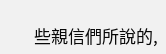些親信們所說的,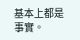基本上都是事實。